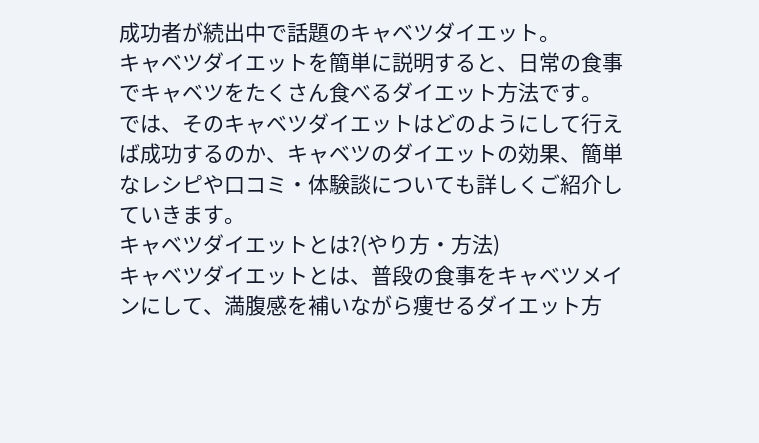成功者が続出中で話題のキャベツダイエット。
キャベツダイエットを簡単に説明すると、日常の食事でキャベツをたくさん食べるダイエット方法です。
では、そのキャベツダイエットはどのようにして行えば成功するのか、キャベツのダイエットの効果、簡単なレシピや口コミ・体験談についても詳しくご紹介していきます。
キャベツダイエットとは?(やり方・方法)
キャベツダイエットとは、普段の食事をキャベツメインにして、満腹感を補いながら痩せるダイエット方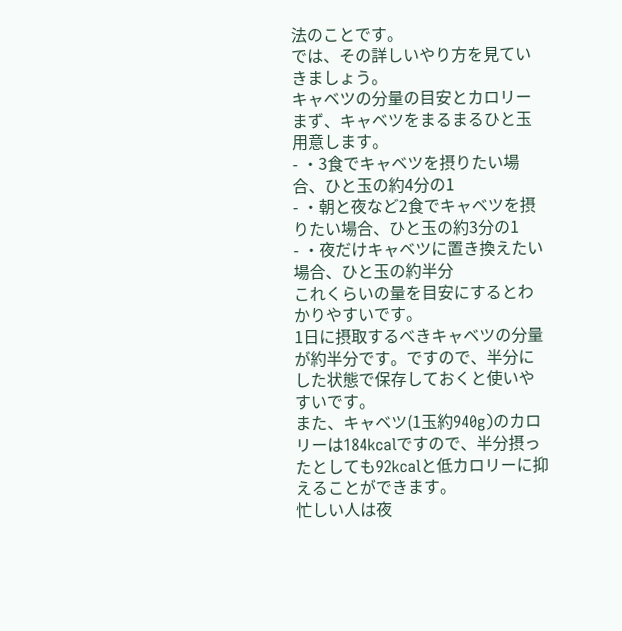法のことです。
では、その詳しいやり方を見ていきましょう。
キャベツの分量の目安とカロリー
まず、キャベツをまるまるひと玉用意します。
- ・3食でキャベツを摂りたい場合、ひと玉の約4分の1
- ・朝と夜など2食でキャベツを摂りたい場合、ひと玉の約3分の1
- ・夜だけキャベツに置き換えたい場合、ひと玉の約半分
これくらいの量を目安にするとわかりやすいです。
1日に摂取するべきキャベツの分量が約半分です。ですので、半分にした状態で保存しておくと使いやすいです。
また、キャベツ(1玉約940g)のカロリーは184kcalですので、半分摂ったとしても92kcalと低カロリーに抑えることができます。
忙しい人は夜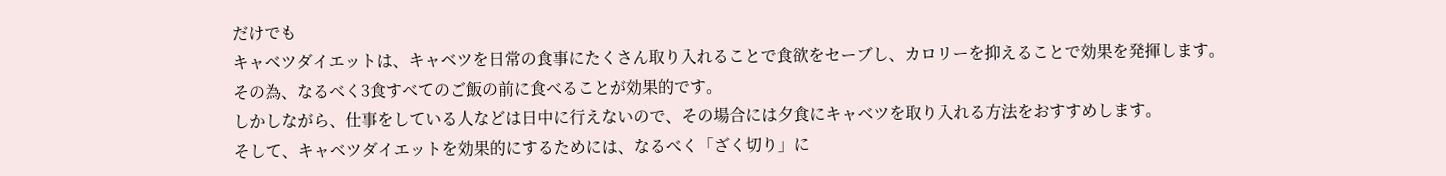だけでも
キャベツダイエットは、キャベツを日常の食事にたくさん取り入れることで食欲をセーブし、カロリーを抑えることで効果を発揮します。
その為、なるべく3食すべてのご飯の前に食べることが効果的です。
しかしながら、仕事をしている人などは日中に行えないので、その場合には夕食にキャベツを取り入れる方法をおすすめします。
そして、キャベツダイエットを効果的にするためには、なるべく「ざく切り」に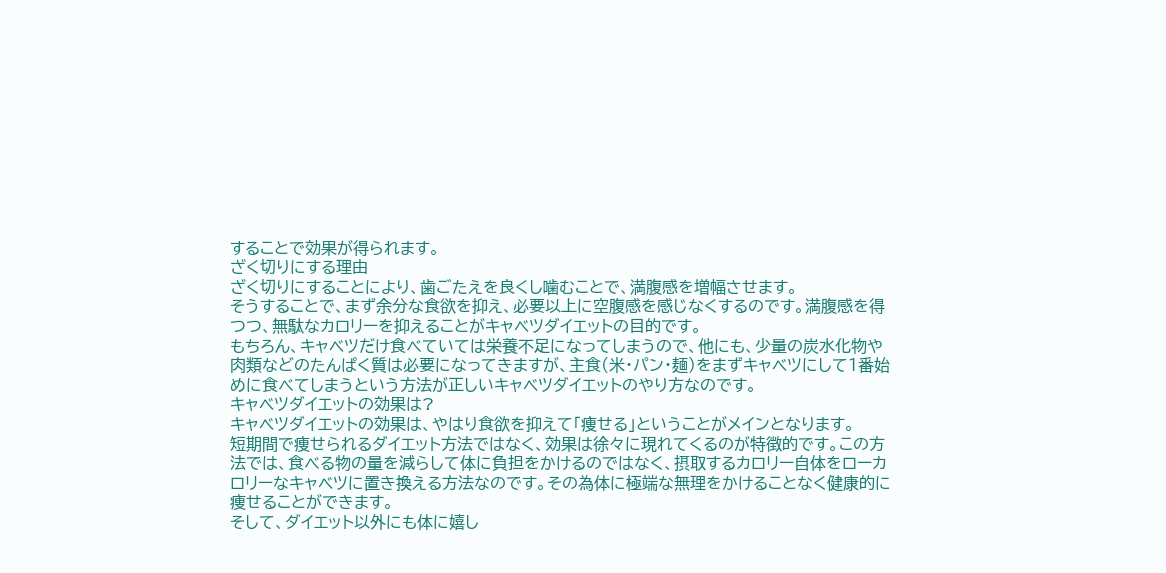することで効果が得られます。
ざく切りにする理由
ざく切りにすることにより、歯ごたえを良くし噛むことで、満腹感を増幅させます。
そうすることで、まず余分な食欲を抑え、必要以上に空腹感を感じなくするのです。満腹感を得つつ、無駄なカロリーを抑えることがキャベツダイエットの目的です。
もちろん、キャベツだけ食べていては栄養不足になってしまうので、他にも、少量の炭水化物や肉類などのたんぱく質は必要になってきますが、主食(米・パン・麺)をまずキャベツにして1番始めに食べてしまうという方法が正しいキャベツダイエットのやり方なのです。
キャベツダイエットの効果は?
キャベツダイエットの効果は、やはり食欲を抑えて「痩せる」ということがメインとなります。
短期間で痩せられるダイエット方法ではなく、効果は徐々に現れてくるのが特徴的です。この方法では、食べる物の量を減らして体に負担をかけるのではなく、摂取するカロリー自体をローカロリーなキャベツに置き換える方法なのです。その為体に極端な無理をかけることなく健康的に痩せることができます。
そして、ダイエット以外にも体に嬉し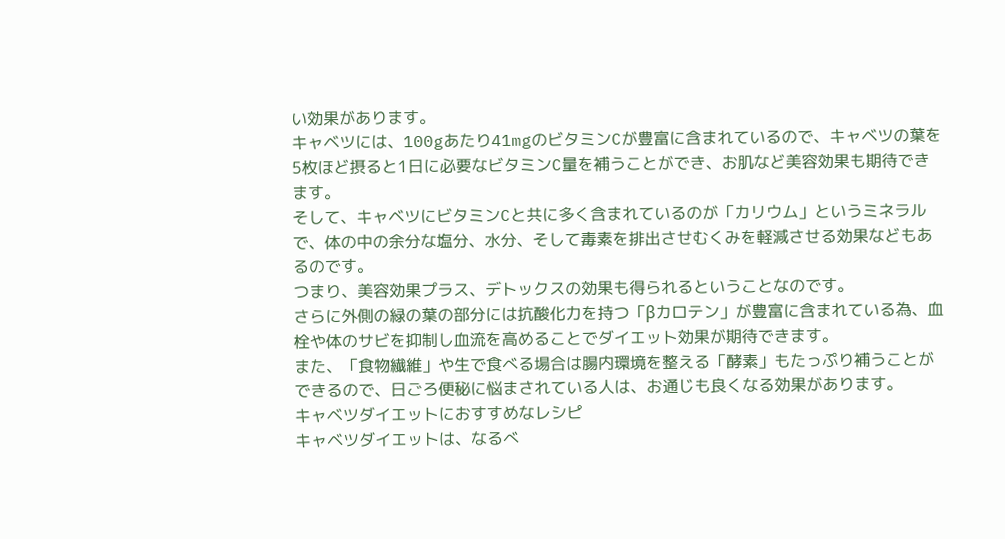い効果があります。
キャベツには、100gあたり41mgのビタミンCが豊富に含まれているので、キャベツの葉を5枚ほど摂ると1日に必要なビタミンC量を補うことができ、お肌など美容効果も期待できます。
そして、キャベツにビタミンCと共に多く含まれているのが「カリウム」というミネラルで、体の中の余分な塩分、水分、そして毒素を排出させむくみを軽減させる効果などもあるのです。
つまり、美容効果プラス、デトックスの効果も得られるということなのです。
さらに外側の緑の葉の部分には抗酸化力を持つ「βカロテン」が豊富に含まれている為、血栓や体のサビを抑制し血流を高めることでダイエット効果が期待できます。
また、「食物繊維」や生で食べる場合は腸内環境を整える「酵素」もたっぷり補うことができるので、日ごろ便秘に悩まされている人は、お通じも良くなる効果があります。
キャベツダイエットにおすすめなレシピ
キャベツダイエットは、なるべ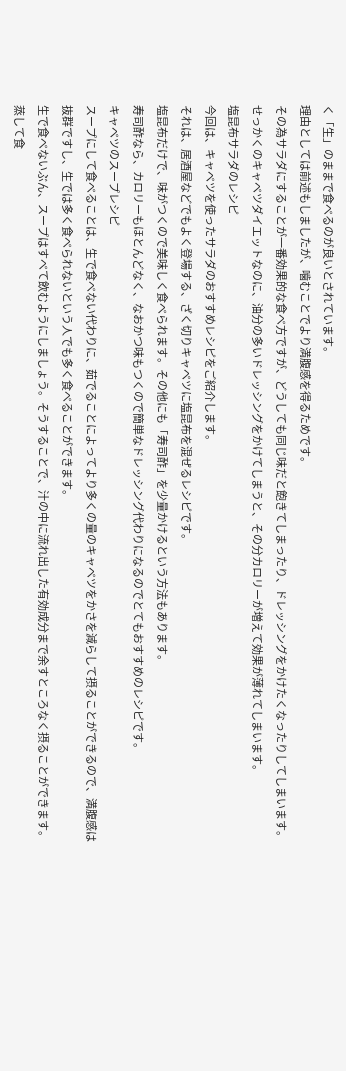く「生」のままで食べるのが良いとされています。
理由としては前述もしましたが、噛むことでより満腹感を得るためです。
その為サラダにすることが一番効果的な食べ方ですが、どうしても同じ味だと飽きてしまったり、ドレッシングをかけたくなったりしてしまいます。
せっかくのキャベツダイエットなのに、油分の多いドレッシングをかけてしまうと、その分カロリーが増えて効果が薄れてしまいます。
塩昆布サラダのレシピ
今回は、キャベツを使ったサラダのおすすめレシピをご紹介します。
それは、居酒屋などでもよく登場する、ざく切りキャベツに塩昆布を混ぜるレシピです。
塩昆布だけで、味がつくので美味しく食べられます。その他にも「寿司酢」を少量かけるという方法もあります。
寿司酢なら、カロリーもほとんどなく、なおかつ味もつくので簡単なドレッシング代わりになるのでとてもおすすめのレシピです。
キャベツのスープレシピ
スープにして食べることは、生で食べない代わりに、茹でることによってより多くの量のキャベツをかさを減らして摂ることができるので、満腹感は抜群ですし、生では多く食べられないという人でも多く食べることができます。
生で食べないぶん、スープはすべて飲むようにしましょう。そうすることで、汁の中に流れ出した有効成分まで余すところなく摂ることができます。
蒸して食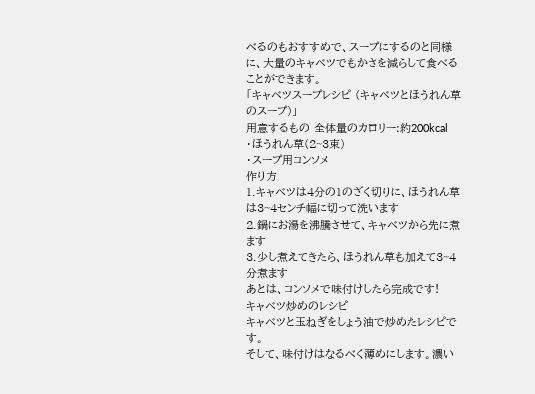べるのもおすすめで、スープにするのと同様に、大量のキャベツでもかさを減らして食べることができます。
「キャベツスープレシピ (キャベツとほうれん草のスープ)」
用意するもの 全体量のカロリー:約200kcal
・ほうれん草(2~3束)
・スープ用コンソメ
作り方
1.キャベツは4分の1のざく切りに、ほうれん草は3~4センチ幅に切って洗います
2.鍋にお湯を沸騰させて、キャベツから先に煮ます
3.少し煮えてきたら、ほうれん草も加えて3~4分煮ます
あとは、コンソメで味付けしたら完成です!
キャベツ炒めのレシピ
キャベツと玉ねぎをしょう油で炒めたレシピです。
そして、味付けはなるべく薄めにします。濃い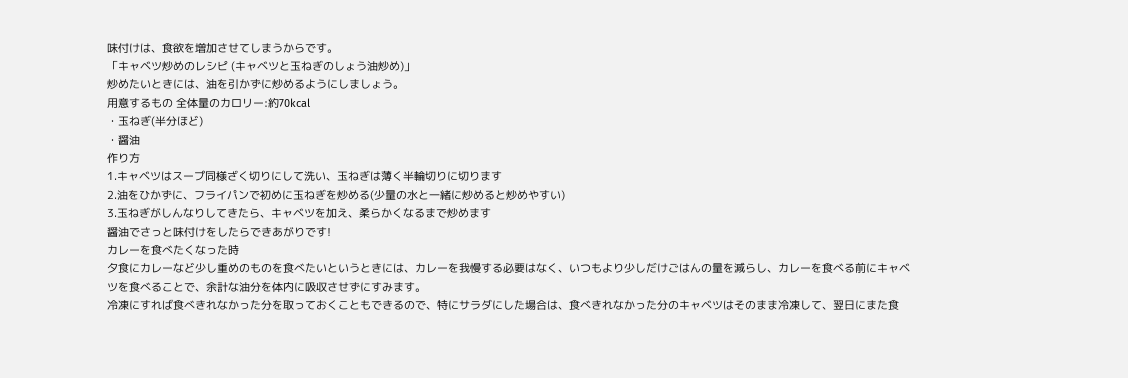味付けは、食欲を増加させてしまうからです。
「キャベツ炒めのレシピ (キャベツと玉ねぎのしょう油炒め)」
炒めたいときには、油を引かずに炒めるようにしましょう。
用意するもの 全体量のカロリー:約70kcal
・玉ねぎ(半分ほど)
・醤油
作り方
1.キャベツはスープ同様ざく切りにして洗い、玉ねぎは薄く半輪切りに切ります
2.油をひかずに、フライパンで初めに玉ねぎを炒める(少量の水と一緒に炒めると炒めやすい)
3.玉ねぎがしんなりしてきたら、キャベツを加え、柔らかくなるまで炒めます
醤油でさっと味付けをしたらできあがりです!
カレーを食べたくなった時
夕食にカレーなど少し重めのものを食べたいというときには、カレーを我慢する必要はなく、いつもより少しだけごはんの量を減らし、カレーを食べる前にキャベツを食べることで、余計な油分を体内に吸収させずにすみます。
冷凍にすれば食べきれなかった分を取っておくこともできるので、特にサラダにした場合は、食べきれなかった分のキャベツはそのまま冷凍して、翌日にまた食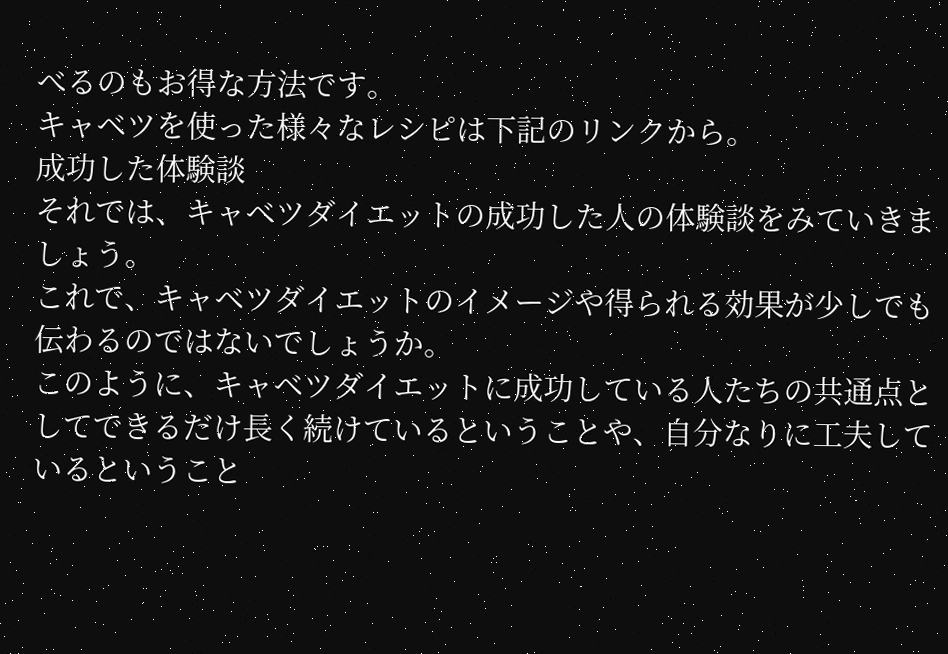べるのもお得な方法です。
キャベツを使った様々なレシピは下記のリンクから。
成功した体験談
それでは、キャベツダイエットの成功した人の体験談をみていきましょう。
これで、キャベツダイエットのイメージや得られる効果が少しでも伝わるのではないでしょうか。
このように、キャベツダイエットに成功している人たちの共通点としてできるだけ長く続けているということや、自分なりに工夫しているということ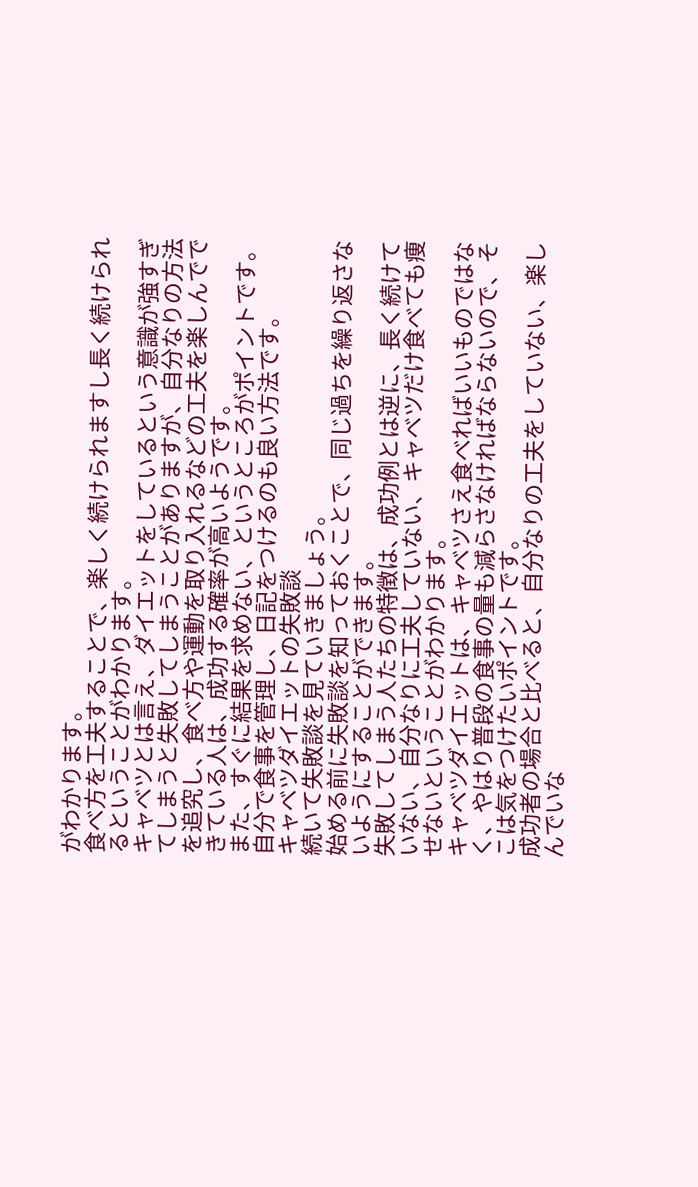がわかります。
食べ方を工夫することで、楽しく続けられますし長く続けられるということがわかります。
キャベツとは言え、ダイエットをしているという意識が強すぎてしまうと失敗してしまうことがありますが、自分なりの方法を追究し、食べ方や運動を取り入れるなどの工夫を楽しんでできている人は、成功する確率が高いようです。
また、すぐに結果を求めない、というところがポイントです。
自分で食事を管理し、日記をつけるのも良い方法です。
キャベツダイエットの失敗談
続いて失敗談を見ていきましょう。
始める前に失敗談を知っておくことで、同じ過ちを繰り返さないようにすることができます。
失敗してしまう人たちの特徴は、成功例とは逆に、長く続けていない、自分なりに工夫していない、キャベツだけ食べても痩せないということがわかります。
キャベツダイエットは、キャベツさえ食べればいいものではなく、やはり普段の食事の量も減らさなければならないので、そこは気をつけたいポイントです。
成功者の場合と比べると、自分なりの工夫をしていない、楽しんでいな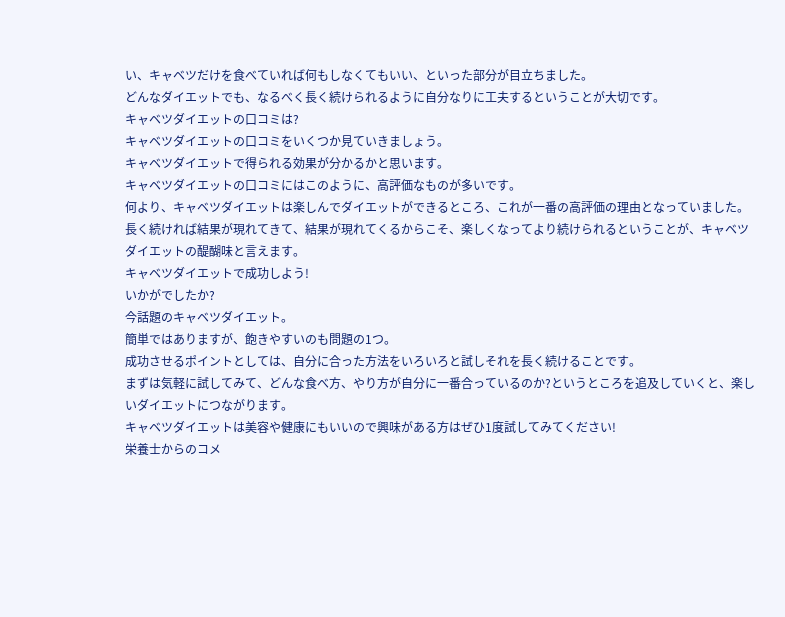い、キャベツだけを食べていれば何もしなくてもいい、といった部分が目立ちました。
どんなダイエットでも、なるべく長く続けられるように自分なりに工夫するということが大切です。
キャベツダイエットの口コミは?
キャベツダイエットの口コミをいくつか見ていきましょう。
キャベツダイエットで得られる効果が分かるかと思います。
キャベツダイエットの口コミにはこのように、高評価なものが多いです。
何より、キャベツダイエットは楽しんでダイエットができるところ、これが一番の高評価の理由となっていました。
長く続ければ結果が現れてきて、結果が現れてくるからこそ、楽しくなってより続けられるということが、キャベツダイエットの醍醐味と言えます。
キャベツダイエットで成功しよう!
いかがでしたか?
今話題のキャベツダイエット。
簡単ではありますが、飽きやすいのも問題の1つ。
成功させるポイントとしては、自分に合った方法をいろいろと試しそれを長く続けることです。
まずは気軽に試してみて、どんな食べ方、やり方が自分に一番合っているのか?というところを追及していくと、楽しいダイエットにつながります。
キャベツダイエットは美容や健康にもいいので興味がある方はぜひ1度試してみてください!
栄養士からのコメ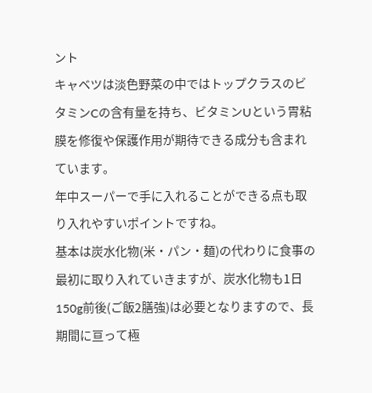ント
キャベツは淡色野菜の中ではトップクラスのビタミンCの含有量を持ち、ビタミンUという胃粘膜を修復や保護作用が期待できる成分も含まれています。
年中スーパーで手に入れることができる点も取り入れやすいポイントですね。
基本は炭水化物(米・パン・麺)の代わりに食事の最初に取り入れていきますが、炭水化物も1日150g前後(ご飯2膳強)は必要となりますので、長期間に亘って極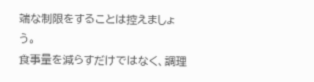端な制限をすることは控えましょう。
食事量を減らすだけではなく、調理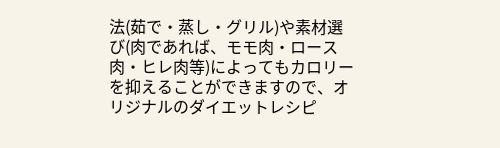法(茹で・蒸し・グリル)や素材選び(肉であれば、モモ肉・ロース肉・ヒレ肉等)によってもカロリーを抑えることができますので、オリジナルのダイエットレシピ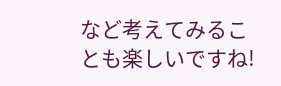など考えてみることも楽しいですね!